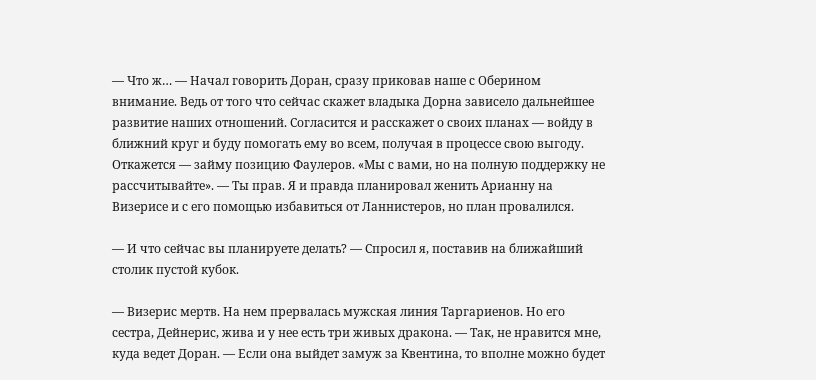— Что ж… — Начал говорить Доран, сразу приковав наше с Оберином внимание. Ведь от того что сейчас скажет владыка Дорна зависело дальнейшее развитие наших отношений. Согласится и расскажет о своих планах — войду в ближний круг и буду помогать ему во всем, получая в процессе свою выгоду. Откажется — займу позицию Фаулеров. «Мы с вами, но на полную поддержку не рассчитывайте». — Ты прав. Я и правда планировал женить Арианну на Визерисе и с его помощью избавиться от Ланнистеров, но план провалился.

— И что сейчас вы планируете делать? — Спросил я, поставив на ближайший столик пустой кубок.

— Визерис мертв. На нем прервалась мужская линия Таргариенов. Но его сестра, Дейнерис, жива и у нее есть три живых дракона. — Так, не нравится мне, куда ведет Доран. — Если она выйдет замуж за Квентина, то вполне можно будет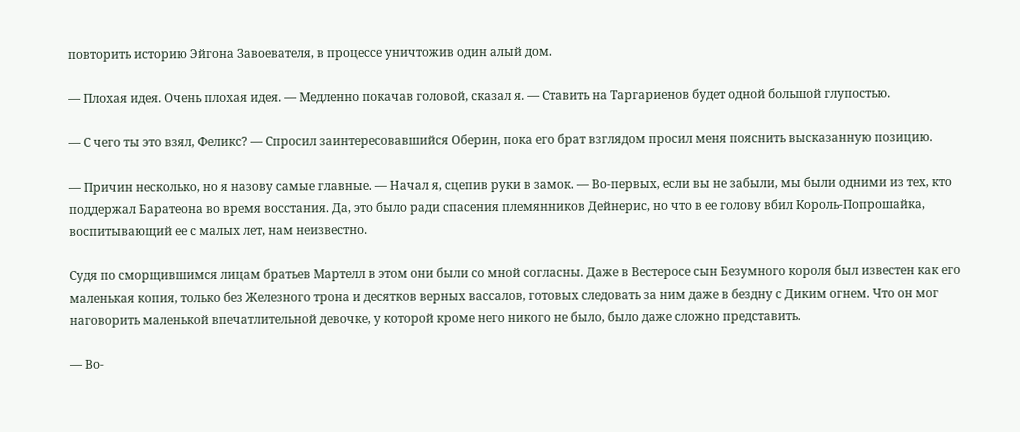повторить историю Эйгона Завоевателя, в процессе уничтожив один алый дом.

— Плохая идея. Очень плохая идея. — Медленно покачав головой, сказал я. — Ставить на Таргариенов будет одной большой глупостью.

— С чего ты это взял, Феликс? — Спросил заинтересовавшийся Оберин, пока его брат взглядом просил меня пояснить высказанную позицию.

— Причин несколько, но я назову самые главные. — Начал я, сцепив руки в замок. — Во-первых, если вы не забыли, мы были одними из тех, кто поддержал Баратеона во время восстания. Да, это было ради спасения племянников Дейнерис, но что в ее голову вбил Король-Попрошайка, воспитывающий ее с малых лет, нам неизвестно.

Судя по сморщившимся лицам братьев Мартелл в этом они были со мной согласны. Даже в Вестеросе сын Безумного короля был известен как его маленькая копия, только без Железного трона и десятков верных вассалов, готовых следовать за ним даже в бездну с Диким огнем. Что он мог наговорить маленькой впечатлительной девочке, у которой кроме него никого не было, было даже сложно представить.

— Во-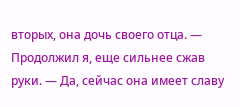вторых, она дочь своего отца. — Продолжил я, еще сильнее сжав руки. — Да, сейчас она имеет славу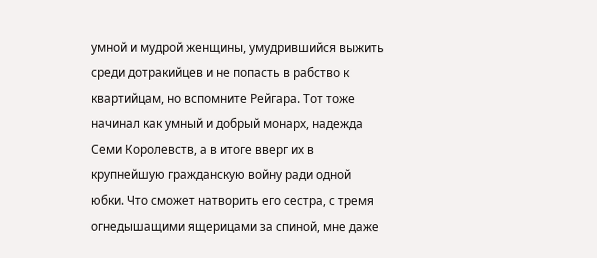умной и мудрой женщины, умудрившийся выжить среди дотракийцев и не попасть в рабство к квартийцам, но вспомните Рейгара. Тот тоже начинал как умный и добрый монарх, надежда Семи Королевств, а в итоге вверг их в крупнейшую гражданскую войну ради одной юбки. Что сможет натворить его сестра, с тремя огнедышащими ящерицами за спиной, мне даже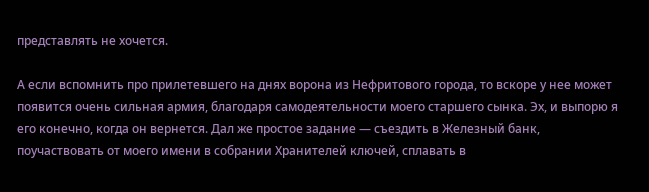представлять не хочется.

А если вспомнить про прилетевшего на днях ворона из Нефритового города, то вскоре у нее может появится очень сильная армия, благодаря самодеятельности моего старшего сынка. Эх, и выпорю я его конечно, когда он вернется. Дал же простое задание — съездить в Железный банк, поучаствовать от моего имени в собрании Хранителей ключей, сплавать в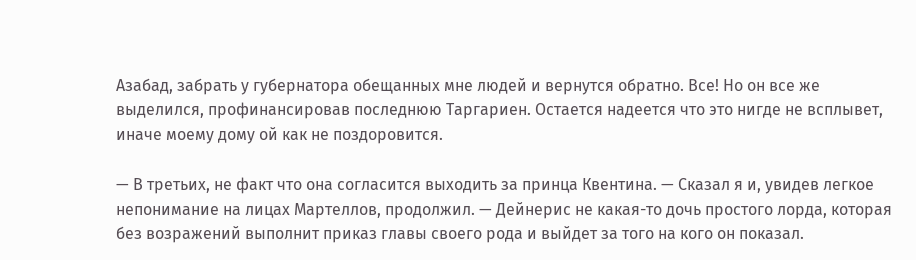Азабад, забрать у губернатора обещанных мне людей и вернутся обратно. Все! Но он все же выделился, профинансировав последнюю Таргариен. Остается надеется что это нигде не всплывет, иначе моему дому ой как не поздоровится.

— В третьих, не факт что она согласится выходить за принца Квентина. — Сказал я и, увидев легкое непонимание на лицах Мартеллов, продолжил. — Дейнерис не какая-то дочь простого лорда, которая без возражений выполнит приказ главы своего рода и выйдет за того на кого он показал.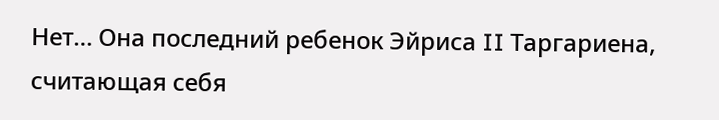Нет… Она последний ребенок Эйриса II Таргариена, считающая себя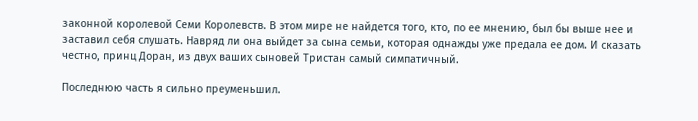законной королевой Семи Королевств. В этом мире не найдется того, кто, по ее мнению, был бы выше нее и заставил себя слушать. Навряд ли она выйдет за сына семьи, которая однажды уже предала ее дом. И сказать честно, принц Доран, из двух ваших сыновей Тристан самый симпатичный.

Последнюю часть я сильно преуменьшил.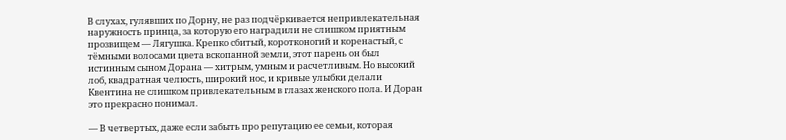В слухах, гулявших по Дорну, не раз подчёркивается непривлекательная наружность принца, за которую его наградили не слишком приятным прозвищем — Лягушка. Крепко сбитый, коротконогий и коренастый, с тёмными волосами цвета вскопанной земли, этот парень он был истинным сыном Дорана — хитрым, умным и расчетливым. Но высокий лоб, квадратная челюсть, широкий нос, и кривые улыбки делали Квентина не слишком привлекательным в глазах женского пола. И Доран это прекрасно понимал.

— В четвертых, даже если забыть про репутацию ее семьи, которая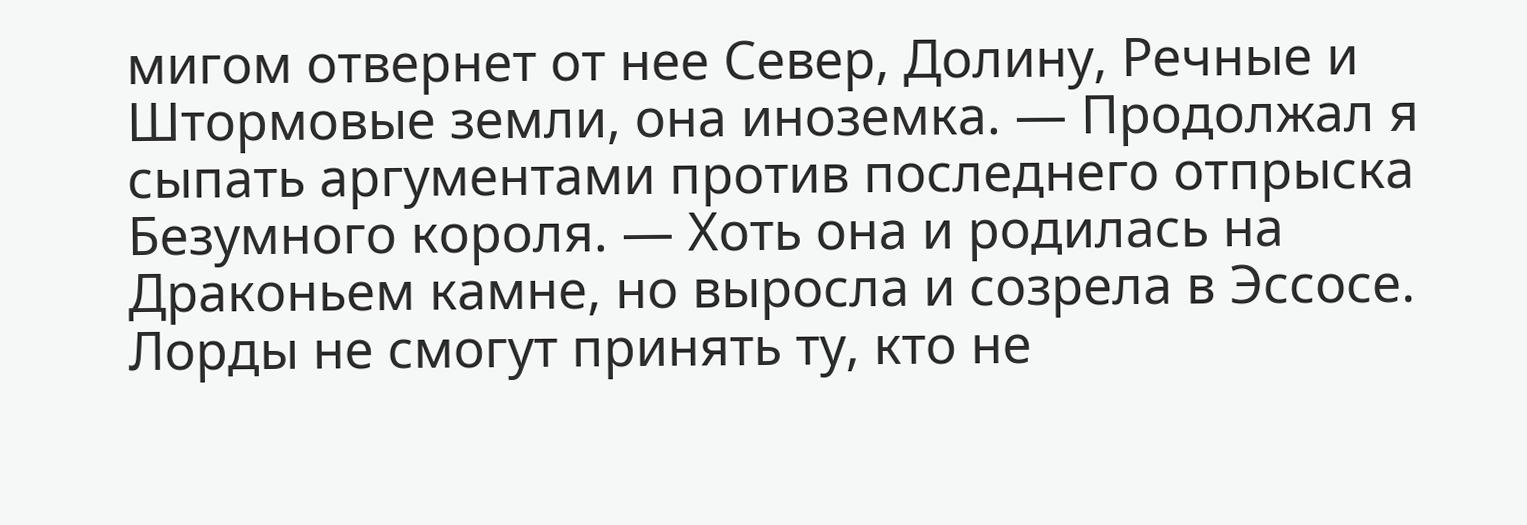мигом отвернет от нее Север, Долину, Речные и Штормовые земли, она иноземка. — Продолжал я сыпать аргументами против последнего отпрыска Безумного короля. — Хоть она и родилась на Драконьем камне, но выросла и созрела в Эссосе. Лорды не смогут принять ту, кто не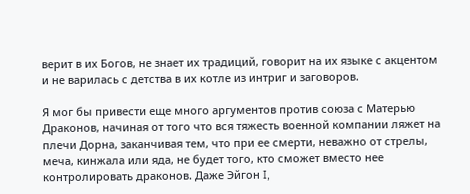верит в их Богов, не знает их традиций, говорит на их языке с акцентом и не варилась с детства в их котле из интриг и заговоров.

Я мог бы привести еще много аргументов против союза с Матерью Драконов, начиная от того что вся тяжесть военной компании ляжет на плечи Дорна, заканчивая тем, что при ее смерти, неважно от стрелы, меча, кинжала или яда, не будет того, кто сможет вместо нее контролировать драконов. Даже Эйгон I,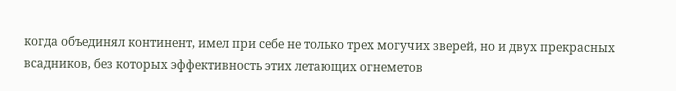когда объединял континент, имел при себе не только трех могучих зверей, но и двух прекрасных всадников, без которых эффективность этих летающих огнеметов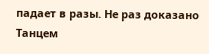падает в разы. Не раз доказано Танцем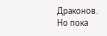Драконов. Но пока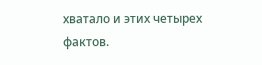хватало и этих четырех фактов.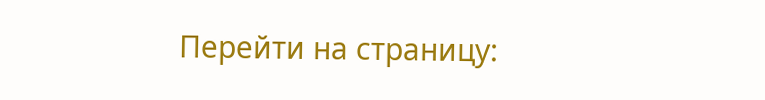Перейти на страницу: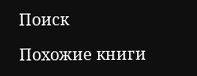Поиск

Похожие книги